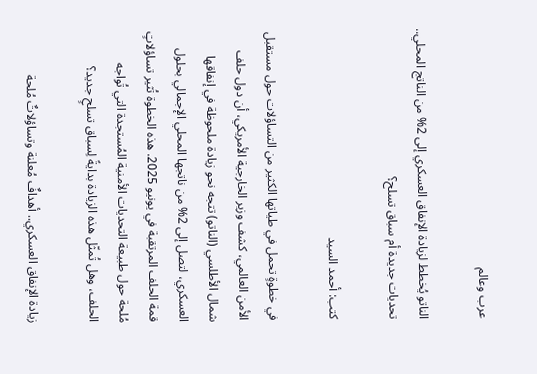عرب وعالم

الناتو يُخطط لزيادة الإنفاق العسكري إلى 2% من الناتج المحلي.. تحديات جديدة أم سباق تسلح؟

كتب: أحمد السيد

في خطوةٍ تحمل في طياتها الكثير من التساؤلات حول مستقبل الأمن العالمي، كشف وزير الخارجية الأمريكي، أن دول حلف شمال الأطلسي (الناتو) تتجه نحو زيادة ملحوظة في إنفاقها العسكري، لتصل إلى 2% من ناتجها المحلي الإجمالي بحلول قمة الحلف المرتقبة في يونيو 2025. هذه الخطوة تُثير تساؤلاتٍ مُلحة حول طبيعة التحديات الأمنية المُستجدة التي تُواجه الحلف، وهل تُمثّل هذه الزيادة بدايةً لِسباق تسلحٍ جديد؟

زيادة الإنفاق العسكري.. أهدافٌ مُعلنة وتساؤلاتٌ مُلحة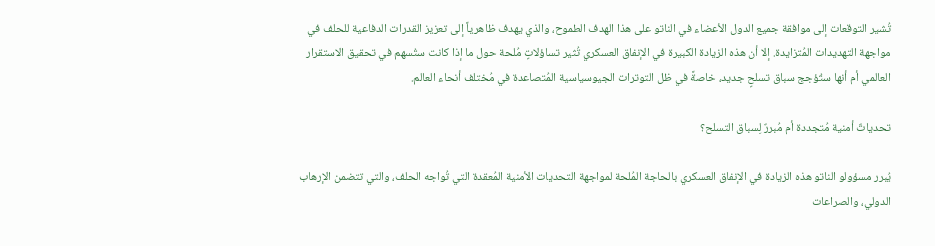تُشير التوقعات إلى موافقة جميع الدول الأعضاء في الناتو على هذا الهدف الطموح، والذي يهدف ظاهرياً إلى تعزيز القدرات الدفاعية للحلف في مواجهة التهديدات المُتزايدة. إلا أن هذه الزيادة الكبيرة في الإنفاق العسكري تُثير تساؤلاتٍ مُلحة حول ما إذا كانت ستُسهم في تحقيق الاستقرار العالمي أم أنها ستُؤجج سباق تسلحٍ جديد، خاصةً في ظل التوترات الجيوسياسية المُتصاعدة في مُختلف أنحاء العالم.

تحدياتٌ أمنية مُتجددة أم مُبررٌ لِسباق التسلح؟

يُبرر مسؤولو الناتو هذه الزيادة في الإنفاق العسكري بالحاجة المُلحة لمواجهة التحديات الأمنية المُعقدة التي تُواجه الحلف، والتي تتضمن الإرهاب الدولي، والصراعات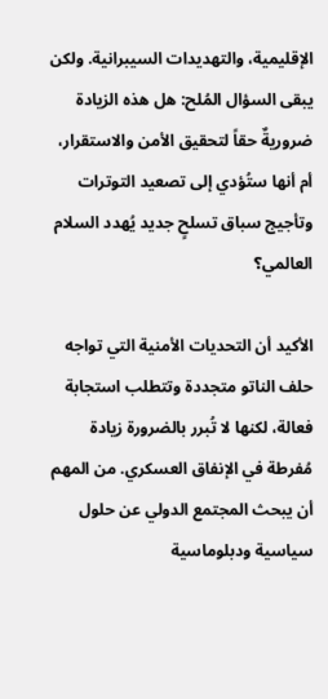الإقليمية، والتهديدات السيبرانية. ولكن يبقى السؤال المُلح: هل هذه الزيادة ضروريةٌ حقاً لتحقيق الأمن والاستقرار، أم أنها ستُؤدي إلى تصعيد التوترات وتأجيج سباق تسلحٍ جديد يُهدد السلام العالمي؟

الأكيد أن التحديات الأمنية التي تواجه حلف الناتو متجددة وتتطلب استجابة فعالة، لكنها لا تُبرر بالضرورة زيادة مُفرطة في الإنفاق العسكري. من المهم أن يبحث المجتمع الدولي عن حلول سياسية ودبلوماسية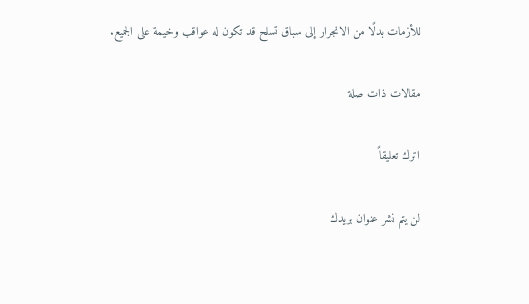للأزمات بدلًا من الانجرار إلى سباق تسلح قد تكون له عواقب وخيمة على الجميع.

مقالات ذات صلة

اترك تعليقاً

لن يتم نشر عنوان بريدك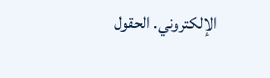الإلكتروني. الحقول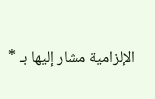الإلزامية مشار إليها بـ *